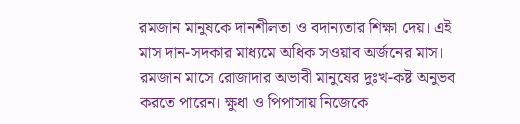রমজান মানুষকে দানশীলতা ও বদান্যতার শিক্ষা দেয়। এই মাস দান-সদকার মাধ্যমে অধিক সওয়াব অর্জনের মাস। রমজান মাসে রোজাদার অভাবী মানুষের দুঃখ-কষ্ট অনুভব করতে পারেন। ক্ষুধা ও পিপাসায় নিজেকে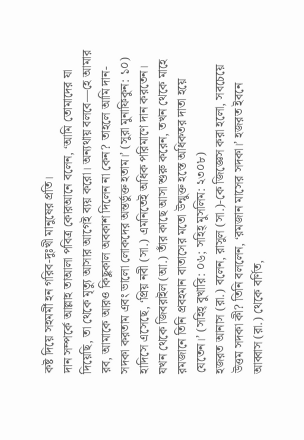কষ্ট দিয়ে সহমর্মী হন গরিব-দুঃখী মানুষের প্রতি।
দান সম্পর্কে আল্লাহ তাআলা পবিত্র কোরআনে বলেন, ‘আমি তোমাদের যা দিয়েছি, তা থেকে মৃত্যু আসার আগেই ব্যয় করো। অন্যথায় বলবে—হে আমার রব, আমাকে আরও কিছুকাল অবকাশ দিলেন না কেন? তাহলে আমি দান-সদকা করতাম এবং ভালো লোকদের অন্তর্ভুক্ত হতাম।’ (সুরা মুনাফিকুন: ১০)
হাদিসে এসেছে, ‘প্রিয় নবী (সা.) এমনিতেই অধিক পরিমাণে দান করতেন। যখন থেকে জিবরাইল (আ.) তাঁর কাছে আসা শুরু করেন, তখন থেকে মাহে রমজানে তিনি প্রবহমান বাতাসের মতো উন্মুক্ত হস্তে অধিকতর দাতা হয়ে যেতেন।’ (সহিহ্ বুখারি: ০৬; সহিহ্ মুসলিম: ২৩০৮)
হজরত আনাস (রা.) বলেন, রাসুল (সা.)-কে জিজ্ঞেস করা হলো, সবচেয়ে উত্তম সদকা কী? তিনি বললেন, ‘রমজান মাসের সদকা।’ হজরত ইবনে আব্বাস (রা.) থেকে বর্ণিত,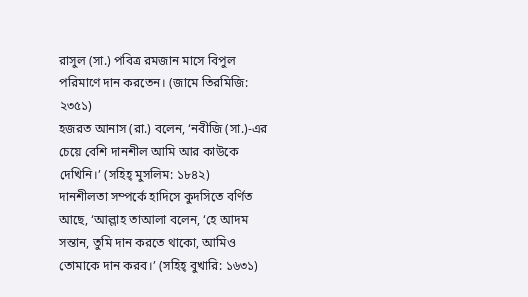রাসুল (সা.) পবিত্র রমজান মাসে বিপুল পরিমাণে দান করতেন। (জামে তিরমিজি: ২৩৫১)
হজরত আনাস (রা.) বলেন, ‘নবীজি (সা.)-এর চেয়ে বেশি দানশীল আমি আর কাউকে দেখিনি।’ (সহিহ্ মুসলিম: ১৮৪২)
দানশীলতা সম্পর্কে হাদিসে কুদসিতে বর্ণিত আছে, ‘আল্লাহ তাআলা বলেন, ‘হে আদম সন্তান, তুমি দান করতে থাকো, আমিও তোমাকে দান করব।’ (সহিহ্ বুখারি: ১৬৩১)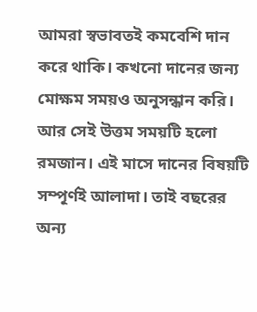আমরা স্বভাবতই কমবেশি দান করে থাকি। কখনো দানের জন্য মোক্ষম সময়ও অনুসন্ধান করি। আর সেই উত্তম সময়টি হলো রমজান। এই মাসে দানের বিষয়টি সম্পূর্ণই আলাদা। তাই বছরের অন্য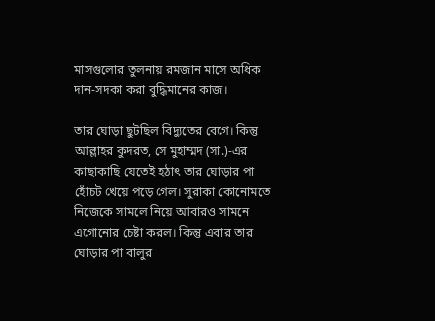মাসগুলোর তুলনায় রমজান মাসে অধিক দান-সদকা করা বুদ্ধিমানের কাজ।

তার ঘোড়া ছুটছিল বিদ্যুতের বেগে। কিন্তু আল্লাহর কুদরত, সে মুহাম্মদ (সা.)-এর কাছাকাছি যেতেই হঠাৎ তার ঘোড়ার পা হোঁচট খেয়ে পড়ে গেল। সুরাকা কোনোমতে নিজেকে সামলে নিয়ে আবারও সামনে এগোনোর চেষ্টা করল। কিন্তু এবার তার ঘোড়ার পা বালুর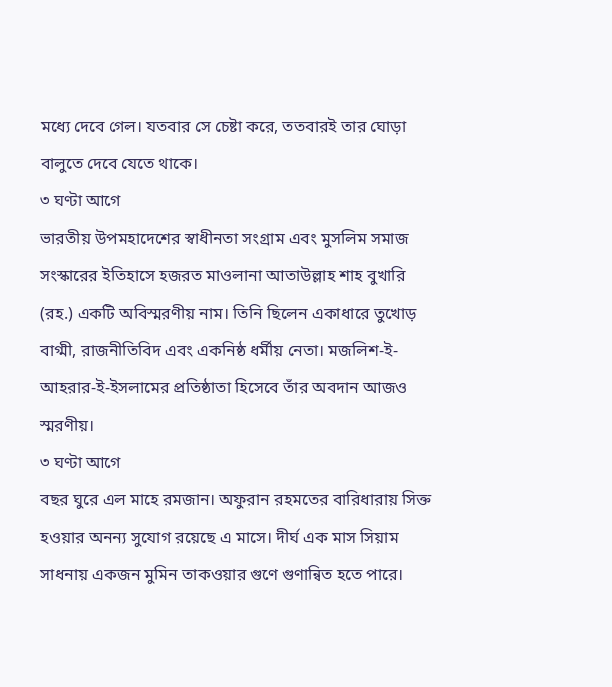মধ্যে দেবে গেল। যতবার সে চেষ্টা করে, ততবারই তার ঘোড়া বালুতে দেবে যেতে থাকে।
৩ ঘণ্টা আগে
ভারতীয় উপমহাদেশের স্বাধীনতা সংগ্রাম এবং মুসলিম সমাজ সংস্কারের ইতিহাসে হজরত মাওলানা আতাউল্লাহ শাহ বুখারি (রহ.) একটি অবিস্মরণীয় নাম। তিনি ছিলেন একাধারে তুখোড় বাগ্মী, রাজনীতিবিদ এবং একনিষ্ঠ ধর্মীয় নেতা। মজলিশ-ই-আহরার-ই-ইসলামের প্রতিষ্ঠাতা হিসেবে তাঁর অবদান আজও স্মরণীয়।
৩ ঘণ্টা আগে
বছর ঘুরে এল মাহে রমজান। অফুরান রহমতের বারিধারায় সিক্ত হওয়ার অনন্য সুযোগ রয়েছে এ মাসে। দীর্ঘ এক মাস সিয়াম সাধনায় একজন মুমিন তাকওয়ার গুণে গুণান্বিত হতে পারে।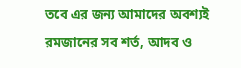তবে এর জন্য আমাদের অবশ্যই রমজানের সব শর্ত, আদব ও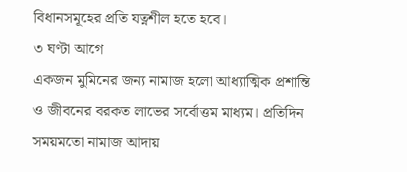বিধানসমূহের প্রতি যত্নশীল হতে হবে।
৩ ঘণ্টা আগে
একজন মুমিনের জন্য নামাজ হলো আধ্যাত্মিক প্রশান্তি ও জীবনের বরকত লাভের সর্বোত্তম মাধ্যম। প্রতিদিন সময়মতো নামাজ আদায়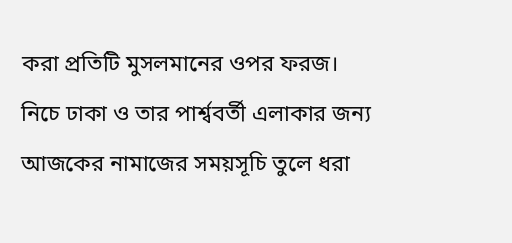করা প্রতিটি মুসলমানের ওপর ফরজ। নিচে ঢাকা ও তার পার্শ্ববর্তী এলাকার জন্য আজকের নামাজের সময়সূচি তুলে ধরা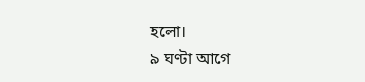হলো।
৯ ঘণ্টা আগে